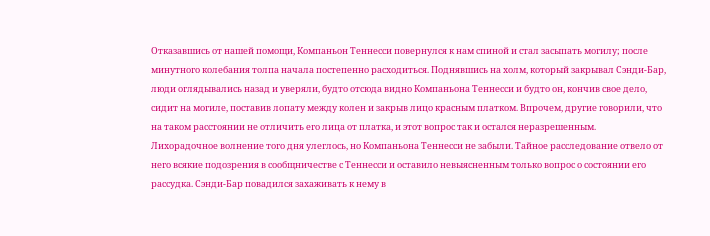Отказавшись от нашей помощи, Компаньон Теннесси повернулся к нам спиной и стал засыпать могилу; после минутного колебания толпа начала постепенно расходиться. Поднявшись на холм, который закрывал Сэнди-Бар, люди оглядывались назад и уверяли, будто отсюда видно Компаньона Теннесси и будто он, кончив свое дело, сидит на могиле, поставив лопату между колен и закрыв лицо красным платком. Впрочем, другие говорили, что на таком расстоянии не отличить его лица от платка, и этот вопрос так и остался неразрешенным.
Лихорадочное волнение того дня улеглось, но Компаньона Теннесси не забыли. Тайное расследование отвело от него всякие подозрения в сообщничестве с Теннесси и оставило невыясненным только вопрос о состоянии его рассудка. Сэнди-Бар повадился захаживать к нему в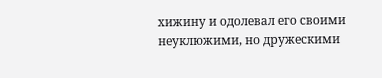хижину и одолевал его своими неуклюжими, но дружескими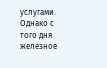услугами. Однако с того дня железное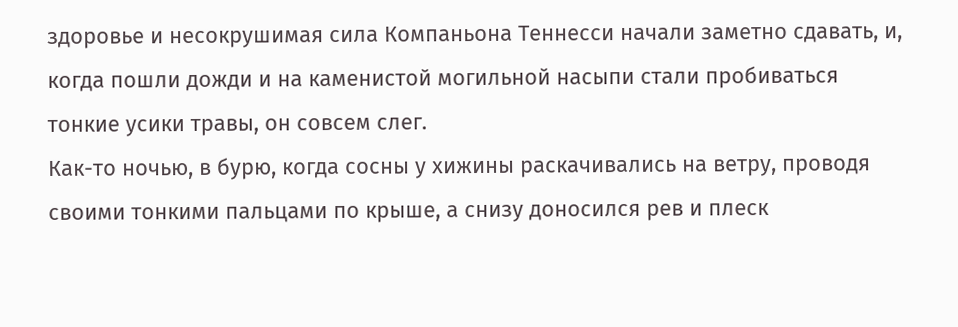здоровье и несокрушимая сила Компаньона Теннесси начали заметно сдавать, и, когда пошли дожди и на каменистой могильной насыпи стали пробиваться тонкие усики травы, он совсем слег.
Как-то ночью, в бурю, когда сосны у хижины раскачивались на ветру, проводя своими тонкими пальцами по крыше, а снизу доносился рев и плеск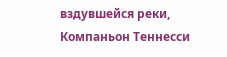вздувшейся реки, Компаньон Теннесси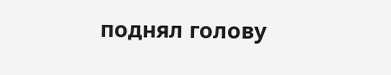поднял голову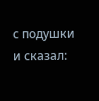с подушки и сказал: